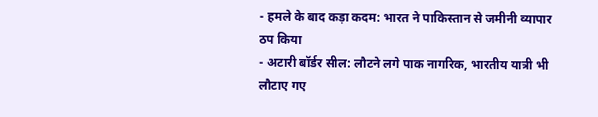- हमले के बाद कड़ा कदम: भारत ने पाकिस्तान से जमीनी व्यापार ठप किया
- अटारी बॉर्डर सील: लौटने लगे पाक नागरिक, भारतीय यात्री भी लौटाए गए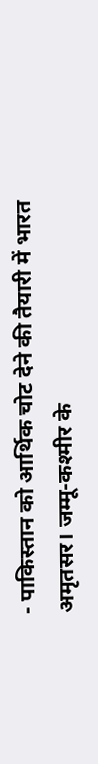- पाकिस्तान को आर्थिक चोट देने की तैयारी में भारत
अमृतसर। जम्मू-कश्मीर के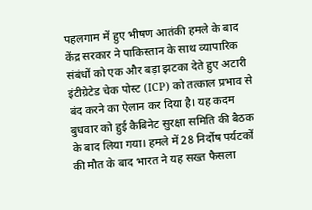पहलगाम में हुए भीषण आतंकी हमले के बाद केंद्र सरकार ने पाकिस्तान के साथ व्यापारिक संबंधों को एक और बड़ा झटका देते हुए अटारी इंटीग्रेटेड चेक पोस्ट (ICP) को तत्काल प्रभाव से बंद करने का ऐलान कर दिया है। यह कदम बुधवार को हुई कैबिनेट सुरक्षा समिति की बैठक के बाद लिया गया। हमले में 28 निर्दोष पर्यटकों की मौत के बाद भारत ने यह सख्त फैसला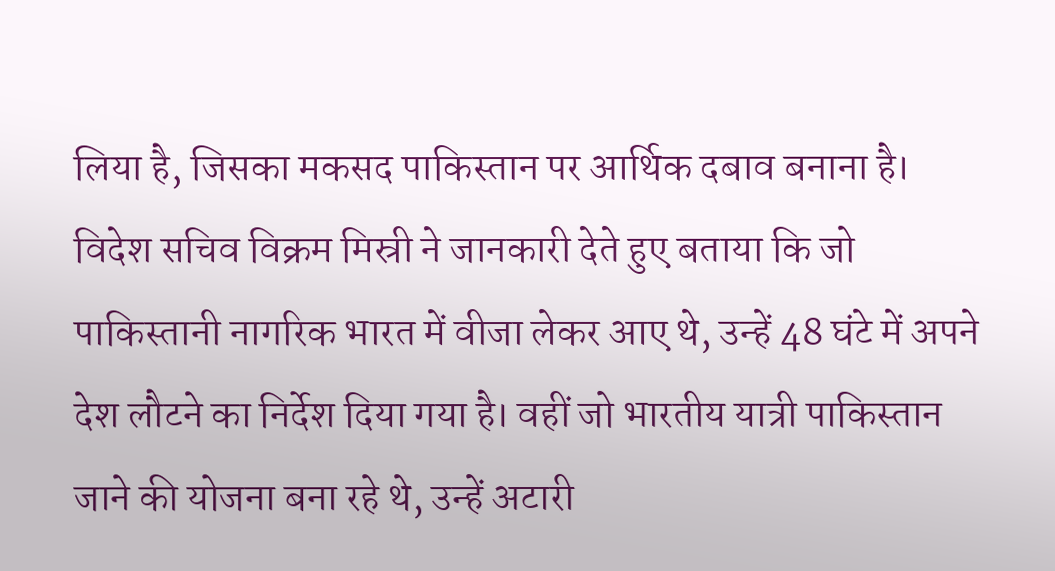लिया है, जिसका मकसद पाकिस्तान पर आर्थिक दबाव बनाना है। विदेश सचिव विक्रम मिस्री ने जानकारी देते हुए बताया कि जो पाकिस्तानी नागरिक भारत में वीजा लेकर आए थे, उन्हें 48 घंटे में अपने देश लौटने का निर्देश दिया गया है। वहीं जो भारतीय यात्री पाकिस्तान जाने की योजना बना रहे थे, उन्हें अटारी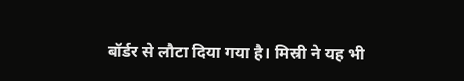बॉर्डर से लौटा दिया गया है। मिस्री ने यह भी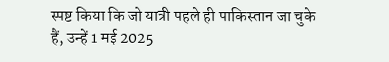स्पष्ट किया कि जो यात्री पहले ही पाकिस्तान जा चुके हैं, उन्हें 1 मई 2025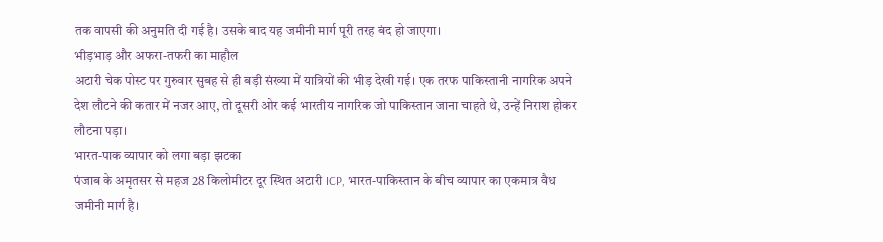तक वापसी की अनुमति दी गई है। उसके बाद यह जमीनी मार्ग पूरी तरह बंद हो जाएगा।
भीड़भाड़ और अफरा-तफरी का माहौल
अटारी चेक पोस्ट पर गुरुवार सुबह से ही बड़ी संख्या में यात्रियों की भीड़ देखी गई। एक तरफ पाकिस्तानी नागरिक अपने देश लौटने की कतार में नजर आए, तो दूसरी ओर कई भारतीय नागरिक जो पाकिस्तान जाना चाहते थे, उन्हें निराश होकर लौटना पड़ा।
भारत-पाक व्यापार को लगा बड़ा झटका
पंजाब के अमृतसर से महज 28 किलोमीटर दूर स्थित अटारी ICP, भारत-पाकिस्तान के बीच व्यापार का एकमात्र वैध जमीनी मार्ग है।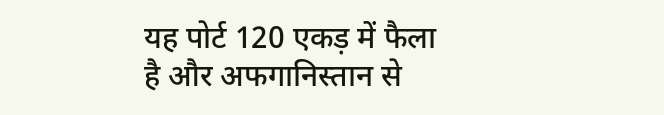यह पोर्ट 120 एकड़ में फैला है और अफगानिस्तान से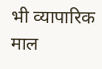भी व्यापारिक माल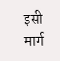इसी मार्ग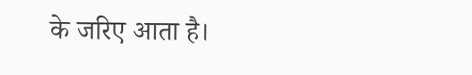के जरिए आता है।